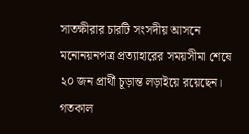সাতক্ষীরার চারটি সংসদীয় আসনে মনোনয়নপত্র প্রত্যাহারের সময়সীমা শেষে ২০ জন প্রার্থী চূড়ান্ত লড়াইয়ে রয়েছেন। গতকাল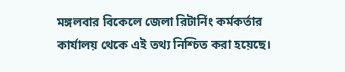মঙ্গলবার বিকেলে জেলা রিটার্নিং কর্মকর্তার কার্যালয় থেকে এই তথ্য নিশ্চিত করা হয়েছে।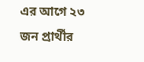এর আগে ২৩ জন প্রার্থীর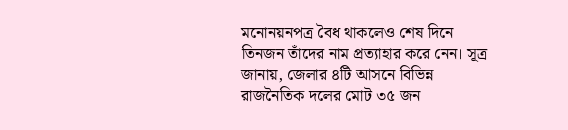মনোনয়নপত্র বৈধ থাকলেও শেষ দিনে তিনজন তাঁদের নাম প্রত্যাহার করে নেন। সূত্র জানায়, জেলার ৪টি আসনে বিভিন্ন রাজনৈতিক দলের মোট ৩৫ জন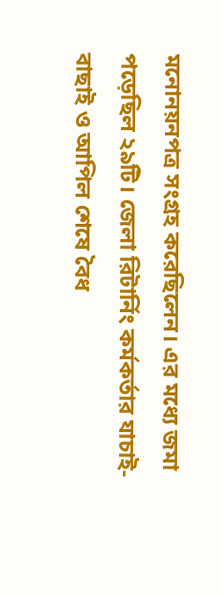মনোনয়নপত্র সংগ্রহ করেছিলেন। এর মধ্যে জমা পড়েছিল ২৯টি। জেলা রিটার্নিং কর্মকর্তার যাচাই-বাছাই ও আপিল শেষে বৈধ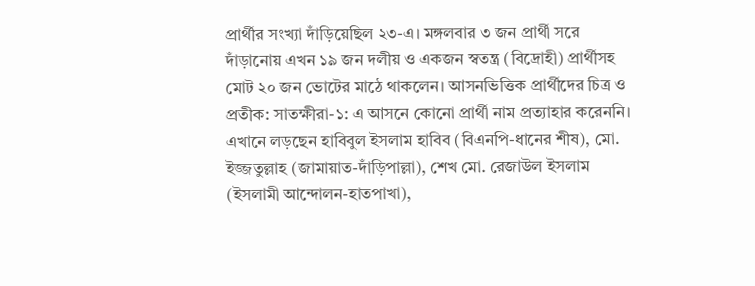প্রার্থীর সংখ্যা দাঁড়িয়েছিল ২৩-এ। মঙ্গলবার ৩ জন প্রার্থী সরে দাঁড়ানোয় এখন ১৯ জন দলীয় ও একজন স্বতন্ত্র (বিদ্রোহী) প্রার্থীসহ মোট ২০ জন ভোটের মাঠে থাকলেন। আসনভিত্তিক প্রার্থীদের চিত্র ও প্রতীক: সাতক্ষীরা-১: এ আসনে কোনো প্রার্থী নাম প্রত্যাহার করেননি। এখানে লড়ছেন হাবিবুল ইসলাম হাবিব (বিএনপি-ধানের শীষ), মো. ইজ্জতুল্লাহ (জামায়াত-দাঁড়িপাল্লা), শেখ মো. রেজাউল ইসলাম (ইসলামী আন্দোলন-হাতপাখা),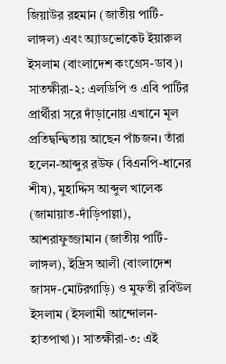জিয়াউর রহমান (জাতীয় পার্টি-লাঙ্গল) এবং অ্যাডভোকেট ইয়ারুল ইসলাম (বাংলাদেশ কংগ্রেস-ডাব)। সাতক্ষীরা-২: এলডিপি ও এবি পার্টির প্রার্থীরা সরে দাঁড়ানোয় এখানে মূল প্রতিদ্বন্দ্বিতায় আছেন পাঁচজন। তাঁরা হলেন-আব্দুর রউফ (বিএনপি-ধানের শীষ), মুহাদ্দিস আব্দুল খালেক (জামায়াত-দাঁড়িপাল্লা), আশরাফুজ্জামান (জাতীয় পার্টি-লাঙ্গল), ইদ্রিস আলী (বাংলাদেশ জাসদ-মোটরগাড়ি) ও মুফতী রবিউল ইসলাম (ইসলামী আন্দোলন-হাতপাখা)। সাতক্ষীরা-৩: এই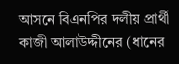আসনে বিএনপির দলীয় প্রার্থী কাজী আলাউদ্দীনের (ধানের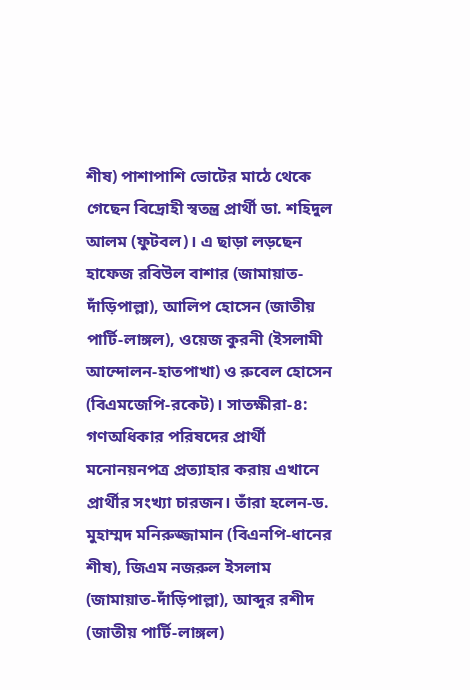শীষ) পাশাপাশি ভোটের মাঠে থেকে গেছেন বিদ্রোহী স্বতন্ত্র প্রার্থী ডা. শহিদুল আলম (ফুটবল)। এ ছাড়া লড়ছেন হাফেজ রবিউল বাশার (জামায়াত-দাঁড়িপাল্লা), আলিপ হোসেন (জাতীয় পার্টি-লাঙ্গল), ওয়েজ কুরনী (ইসলামী আন্দোলন-হাতপাখা) ও রুবেল হোসেন (বিএমজেপি-রকেট)। সাতক্ষীরা-৪: গণঅধিকার পরিষদের প্রার্থী মনোনয়নপত্র প্রত্যাহার করায় এখানে প্রার্থীর সংখ্যা চারজন। তাঁরা হলেন-ড. মুহাম্মদ মনিরুজ্জামান (বিএনপি-ধানের শীষ), জিএম নজরুল ইসলাম (জামায়াত-দাঁড়িপাল্লা), আব্দুর রশীদ (জাতীয় পার্টি-লাঙ্গল)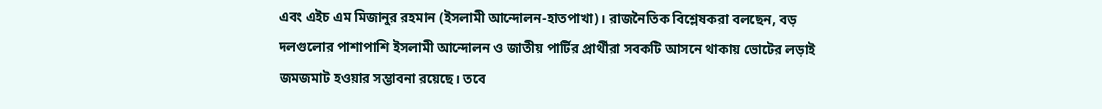এবং এইচ এম মিজানুর রহমান (ইসলামী আন্দোলন-হাতপাখা)। রাজনৈতিক বিশ্লেষকরা বলছেন, বড় দলগুলোর পাশাপাশি ইসলামী আন্দোলন ও জাতীয় পার্টির প্রার্থীরা সবকটি আসনে থাকায় ভোটের লড়াই জমজমাট হওয়ার সম্ভাবনা রয়েছে। তবে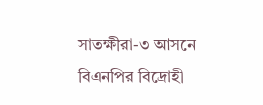সাতক্ষীরা-৩ আসনে বিএনপির বিদ্রোহী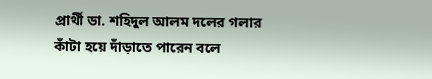প্রার্থী ডা. শহিদুল আলম দলের গলার কাঁটা হয়ে দাঁড়াতে পারেন বলে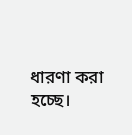ধারণা করা হচ্ছে।